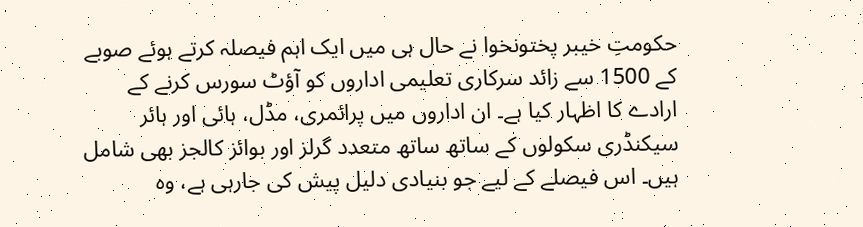حکومتِ خیبر پختونخوا نے حال ہی میں ایک اہم فیصلہ کرتے ہوئے صوبے کے 1500 سے زائد سرکاری تعلیمی اداروں کو آؤٹ سورس کرنے کے ارادے کا اظہار کیا ہے۔ ان اداروں میں پرائمری، مڈل، ہائی اور ہائر سیکنڈری سکولوں کے ساتھ ساتھ متعدد گرلز اور بوائز کالجز بھی شامل ہیں۔ اس فیصلے کے لیے جو بنیادی دلیل پیش کی جارہی ہے، وہ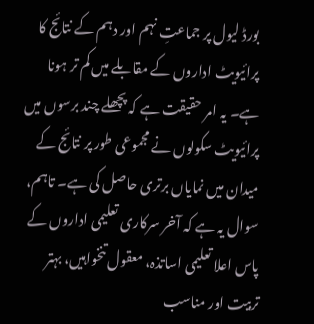بورڈ لیول پر جماعتِ نہم اور دہم کے نتائج کا پرائیویٹ اداروں کے مقابلے میں کم تر ہونا ہے۔ یہ امر حقیقت ہے کہ پچھلے چند برسوں میں پرائیویٹ سکولوں نے مجموعی طور پر نتائج کے میدان میں نمایاں برتری حاصل کی ہے۔ تاہم، سوال یہ ہے کہ آخر سرکاری تعلیمی اداروں کے پاس اعلا تعلیمی اساتذہ، معقول تنخواہیں، بہتر تربیت اور مناسب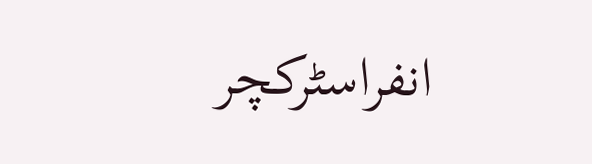انفراسٹرکچر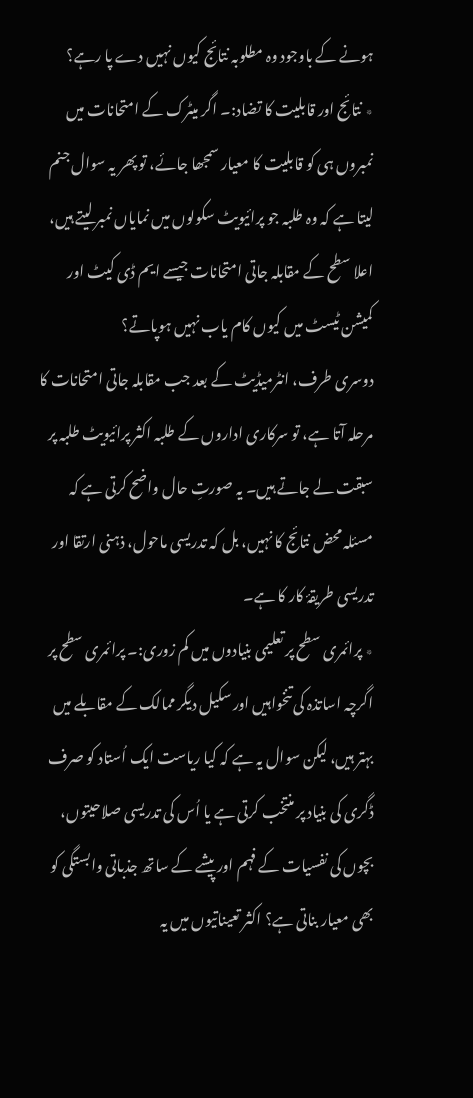ہونے کے باوجود وہ مطلوبہ نتائج کیوں نہیں دے پا رہے؟
٭ نتائج اور قابلیت کا تضاد:۔ اگر میٹرک کے امتحانات میں نمبروں ہی کو قابلیت کا معیار سمجھا جائے، تو پھر یہ سوال جنم لیتا ہے کہ وہ طلبہ جو پرائیویٹ سکولوں میں نمایاں نمبر لیتے ہیں، اعلا سطح کے مقابلہ جاتی امتحانات جیسے ایم ڈی کیٹ اور کمیشن ٹیسٹ میں کیوں کام یاب نہیں ہوپاتے؟
دوسری طرف، انٹرمیڈیٹ کے بعد جب مقابلہ جاتی امتحانات کا مرحلہ آتا ہے، تو سرکاری اداروں کے طلبہ اکثر پرائیویٹ طلبہ پر سبقت لے جاتے ہیں۔ یہ صورتِ حال واضح کرتی ہے کہ مسئلہ محض نتائج کا نہیں، بل کہ تدریسی ماحول، ذہنی ارتقا اور تدریسی طریقۂ کار کا ہے۔
٭ پرائمری سطح پر تعلیمی بنیادوں میں کم زوری:۔ پرائمری سطح پر اگرچہ اساتذہ کی تنخواہیں اور سکیل دیگر ممالک کے مقابلے میں بہتر ہیں، لیکن سوال یہ ہے کہ کیا ریاست ایک اُستاد کو صرف ڈگری کی بنیاد پر منتخب کرتی ہے یا اُس کی تدریسی صلاحیتوں، بچوں کی نفسیات کے فہم اور پیشے کے ساتھ جذباتی وابستگی کو بھی معیار بناتی ہے؟ اکثر تعیناتیوں میں یہ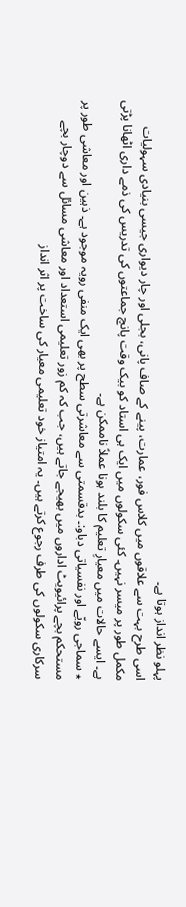پہلو نظر انداز ہوتا ہے۔
اسی طرح بہت سے علاقوں میں کلاس فور، عمارت، پینے کے صاف پانی، بجلی اور چار دیواری جیسی بنیادی سہولیات مکمل طور پر میسر نہیں۔ کئی سکولوں میں ایک ہی استاد کو بیک وقت پانچ جماعتوں کی تدریس کی ذمے داری اٹھانا پڑتی ہے۔ ایسے حالات میں معیارِ تعلیم کا بلند ہونا عملاً ناممکن ہے۔
٭ سماجی رویّے اور نفسیاتی دباو:۔ بدقسمتی سے معاشرتی سطح پر بھی ایک منفی رویہ موجود ہے۔ ذہین اور معاشی طور پر مستحکم بچے پرائیویٹ اداروں میں بھیجے جاتے ہیں، جب کہ کم زور تعلیمی استعداد اور معاشی مسائل سے دوچار بچے سرکاری سکولوں کی طرف رجوع کرتے ہیں۔ یہ امتیاز خود تعلیمی معیار کی ساخت پر اثر انداز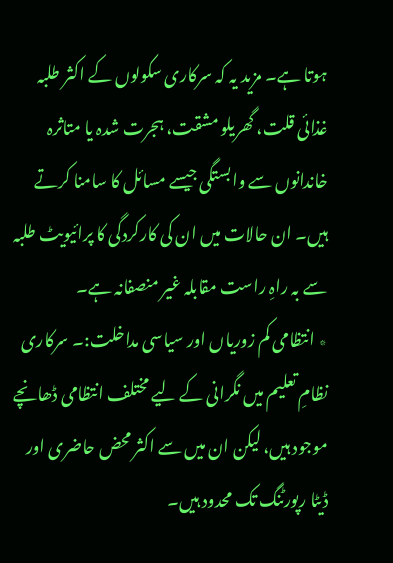ہوتا ہے۔ مزید یہ کہ سرکاری سکولوں کے اکثر طلبہ غذائی قلت، گھریلو مشقت، ہجرت شدہ یا متاثرہ خاندانوں سے وابستگی جیسے مسائل کا سامنا کرتے ہیں۔ ان حالات میں ان کی کارکردگی کا پرائیویٹ طلبہ سے بہ راہِ راست مقابلہ غیر منصفانہ ہے۔
٭ انتظامی کم زوریاں اور سیاسی مداخلت:۔ سرکاری نظامِ تعلیم میں نگرانی کے لیے مختلف انتظامی ڈھانچے موجود ہیں، لیکن ان میں سے اکثر محض حاضری اور ڈیٹا رپورٹنگ تک محدود ہیں۔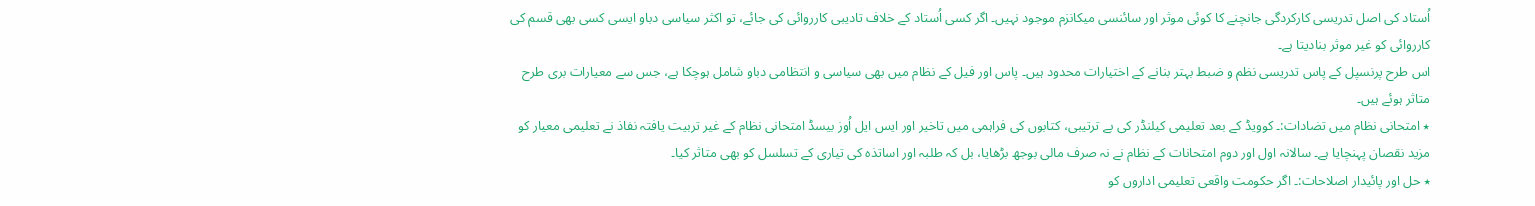اُستاد کی اصل تدریسی کارکردگی جانچنے کا کوئی موثر اور سائنسی میکانزم موجود نہیں۔ اگر کسی اُستاد کے خلاف تادیبی کارروائی کی جائے، تو اکثر سیاسی دباو ایسی کسی بھی قسم کی کارروائی کو غیر موثر بنادیتا ہے۔
اس طرح پرنسپل کے پاس تدریسی نظم و ضبط بہتر بنانے کے اختیارات محدود ہیں۔ پاس اور فیل کے نظام میں بھی سیاسی و انتظامی دباو شامل ہوچکا ہے، جس سے معیارات بری طرح متاثر ہوئے ہیں۔
٭ امتحانی نظام میں تضادات:۔ کوویڈ کے بعد تعلیمی کیلنڈر کی بے ترتیبی، کتابوں کی فراہمی میں تاخیر اور ایس ایل اُوز بیسڈ امتحانی نظام کے غیر تربیت یافتہ نفاذ نے تعلیمی معیار کو مزید نقصان پہنچایا ہے۔ سالانہ اول اور دوم امتحانات کے نظام نے نہ صرف مالی بوجھ بڑھایا، بل کہ طلبہ اور اساتذہ کی تیاری کے تسلسل کو بھی متاثر کیا۔
٭ حل اور پائیدار اصلاحات:۔ اگر حکومت واقعی تعلیمی اداروں کو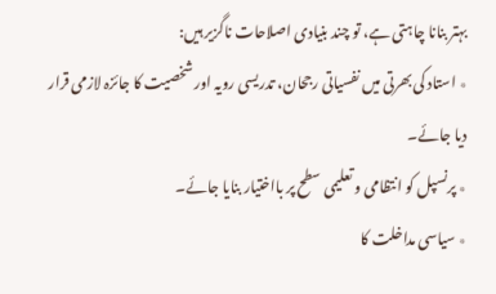بہتر بنانا چاہتی ہے، تو چند بنیادی اصلاحات ناگزیر ہیں:
٭ استاد کی بھرتی میں نفسیاتی رجحان، تدریسی رویہ اور شخصیت کا جائزہ لازمی قرار دیا جائے۔
٭ پرنسپل کو انتظامی و تعلیمی سطح پر بااختیار بنایا جائے۔
٭ سیاسی مداخلت کا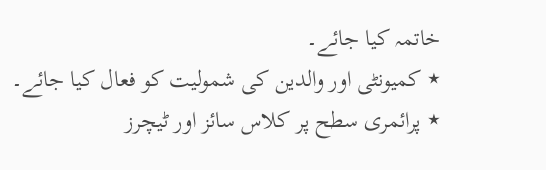خاتمہ کیا جائے۔
٭ کمیونٹی اور والدین کی شمولیت کو فعال کیا جائے۔
٭ پرائمری سطح پر کلاس سائز اور ٹیچرز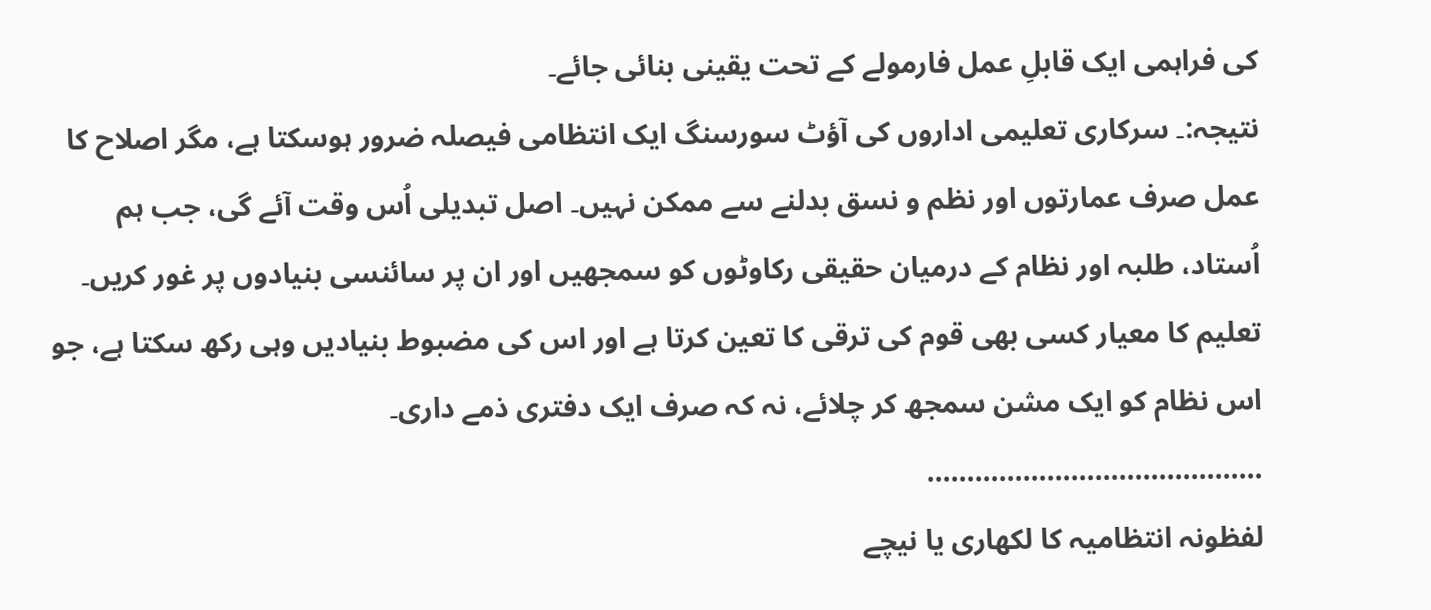کی فراہمی ایک قابلِ عمل فارمولے کے تحت یقینی بنائی جائے۔
نتیجہ:۔ سرکاری تعلیمی اداروں کی آؤٹ سورسنگ ایک انتظامی فیصلہ ضرور ہوسکتا ہے، مگر اصلاح کا عمل صرف عمارتوں اور نظم و نسق بدلنے سے ممکن نہیں۔ اصل تبدیلی اُس وقت آئے گی، جب ہم اُستاد، طلبہ اور نظام کے درمیان حقیقی رکاوٹوں کو سمجھیں اور ان پر سائنسی بنیادوں پر غور کریں۔
تعلیم کا معیار کسی بھی قوم کی ترقی کا تعین کرتا ہے اور اس کی مضبوط بنیادیں وہی رکھ سکتا ہے، جو اس نظام کو ایک مشن سمجھ کر چلائے، نہ کہ صرف ایک دفتری ذمے داری۔
……………………………………
لفظونہ انتظامیہ کا لکھاری یا نیچے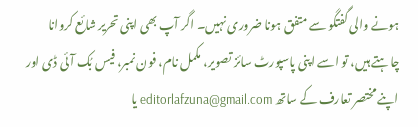ہونے والی گفتگو سے متفق ہونا ضروری نہیں۔ اگر آپ بھی اپنی تحریر شائع کروانا چاہتے ہیں، تو اسے اپنی پاسپورٹ سائز تصویر، مکمل نام، فون نمبر، فیس بُک آئی ڈی اور اپنے مختصر تعارف کے ساتھ editorlafzuna@gmail.com یا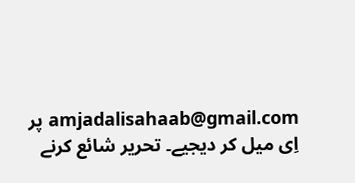amjadalisahaab@gmail.com پر اِی میل کر دیجیے۔ تحریر شائع کرنے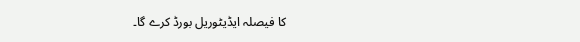کا فیصلہ ایڈیٹوریل بورڈ کرے گا۔